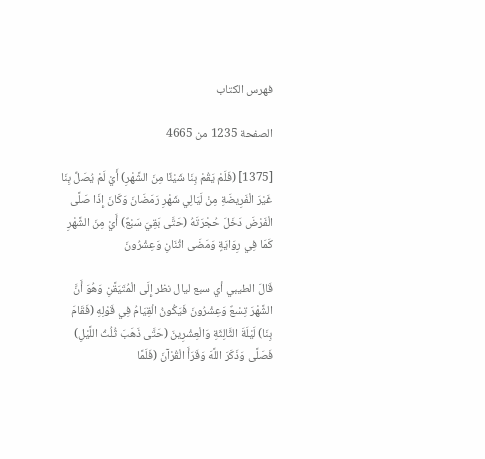فهرس الكتاب

الصفحة 1235 من 4665

[1375] (فَلَمْ يَقُمْ بِنَا شَيْئًا مِنَ الشَّهْرِ) أَيْ لَمْ يُصَلِّ بِنَا غَيْرَ الْفَرِيضَةِ مِنْ لَيَالِي شَهْرِ رَمَضَانَ وَكَانَ إِذَا صَلَّى الْفَرْضَ دَخَلَ حُجْرَتَهُ (حَتَّى بَقِيَ سَبْعٌ) أَيْ مِنَ الشَّهْرِ كَمَا فِي رِوَايَةٍ وَمَضَى اثْنَانِ وَعِشْرُونَ

قَالَ الطيبي أي سبع ليال نظر إِلَى الْمُتَيَقَّنِ وَهُوَ أَنَّ الشَّهْرَ تِسْعٌ وَعِشْرُونَ فَيَكُونُ الْقِيَامُ فِي قَوْلِهِ (فَقَامَ بِنَا) لَيْلَةَ الثَّالِثَةِ وَالْعِشْرِينَ (حَتَّى ذَهَبَ ثُلُثُ اللَّيْلِ) فَصَلَّى وَذَكَرَ اللَّهَ وَقَرَأَ الْقُرْآنَ (فَلَمَّا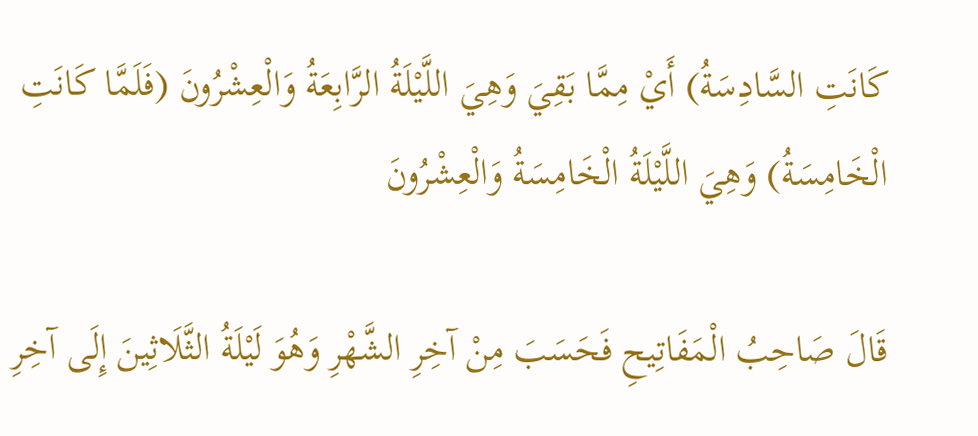كَانَتِ السَّادِسَةُ) أَيْ مِمَّا بَقِيَ وَهِيَ اللَّيْلَةُ الرَّابِعَةُ وَالْعِشْرُونَ (فَلَمَّا كَانَتِ الْخَامِسَةُ) وَهِيَ اللَّيْلَةُ الْخَامِسَةُ وَالْعِشْرُونَ

قَالَ صَاحِبُ الْمَفَاتِيحِ فَحَسَبَ مِنْ آخِرِ الشَّهْرِ وَهُوَ لَيْلَةُ الثَّلَاثِينَ إِلَى آخِرِ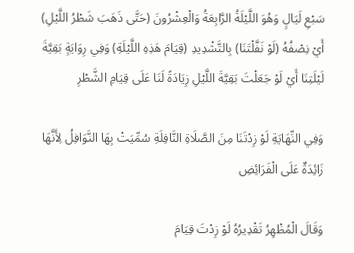سَبْعِ لَيَالٍ وَهُوَ اللَّيْلَةُ الرَّابِعَةُ وَالْعِشْرُونَ (حَتَّى ذَهَبَ شَطْرُ اللَّيْلِ) أَيْ نِصْفُهُ (لَوْ نَفَّلْتَنَا) بِالتَّشْدِيدِ (قِيَامَ هَذِهِ اللَّيْلَةِ) وَفِي رِوَايَةٍ بَقِيَّةَ لَيْلَتِنَا أَيْ لَوْ جَعَلْتَ بَقِيَّةَ اللَّيْلِ زِيَادَةً لَنَا عَلَى قِيَامِ الشَّطْرِ

وَفِي النِّهَايَةِ لَوْ زِدْتَنَا مِنَ الصَّلَاةِ النَّافِلَةِ سُمِّيَتْ بِهَا النَّوَافِلُ لِأَنَّهَا زَائِدَةٌ عَلَى الْفَرَائِضِ

وَقَالَ الْمُظْهِرُ تَقْدِيرُهُ لَوْ زِدْتَ قِيَامَ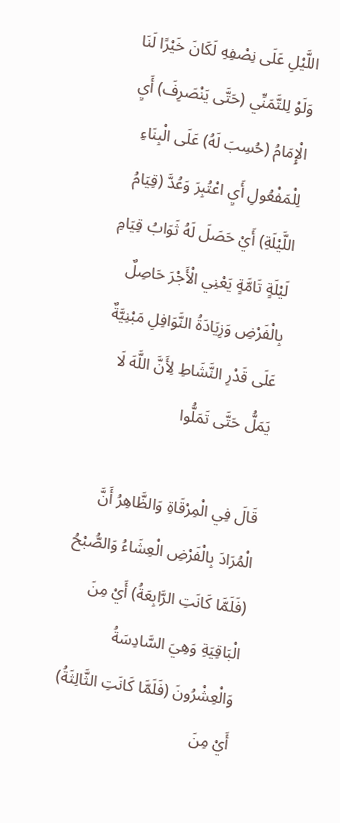اللَّيْلِ عَلَى نِصْفِهِ لَكَانَ خَيْرًا لَنَا وَلَوْ لِلتَّمَنِّي (حَتَّى يَنْصَرِفَ) أَيِ الْإِمَامُ (حُسِبَ لَهُ) عَلَى الْبِنَاءِ لِلْمَفْعُولِ أَيِ اعْتُبِرَ وَعُدَّ (قِيَامُ اللَّيْلَةِ) أَيْ حَصَلَ لَهُ ثَوَابُ قِيَامِ لَيْلَةٍ تَامَّةٍ يَعْنِي الْأَجْرَ حَاصِلٌ بِالْفَرْضِ وَزِيَادَةُ النَّوَافِلِ مَبْنِيَّةٌ عَلَى قَدْرِ النَّشَاطِ لِأَنَّ اللَّهَ لَا يَمَلُّ حَتَّى تَمَلُّوا

قَالَ فِي الْمِرْقَاةِ وَالظَّاهِرُ أَنَّ الْمُرَادَ بِالْفَرْضِ الْعِشَاءُ وَالصُّبْحُ (فَلَمَّا كَانَتِ الرَّابِعَةُ) أَيْ مِنَ الْبَاقِيَةِ وَهِيَ السَّادِسَةُ وَالْعِشْرُونَ (فَلَمَّا كَانَتِ الثَّالِثَةُ) أَيْ مِنَ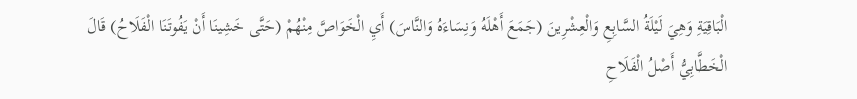الْبَاقِيَةِ وَهِيَ لَيْلَةُ السَّابِعِ وَالْعِشْرِينَ (جَمَعَ أَهْلَهُ وَنِسَاءَهُ وَالنَّاسَ) أَيِ الْخَوَاصَّ مِنْهُمْ (حَتَّى خَشِينَا أَنْ يَفُوتَنَا الْفَلَاحُ) قَالَ الْخَطَّابِيُّ أَصْلُ الْفَلَاحِ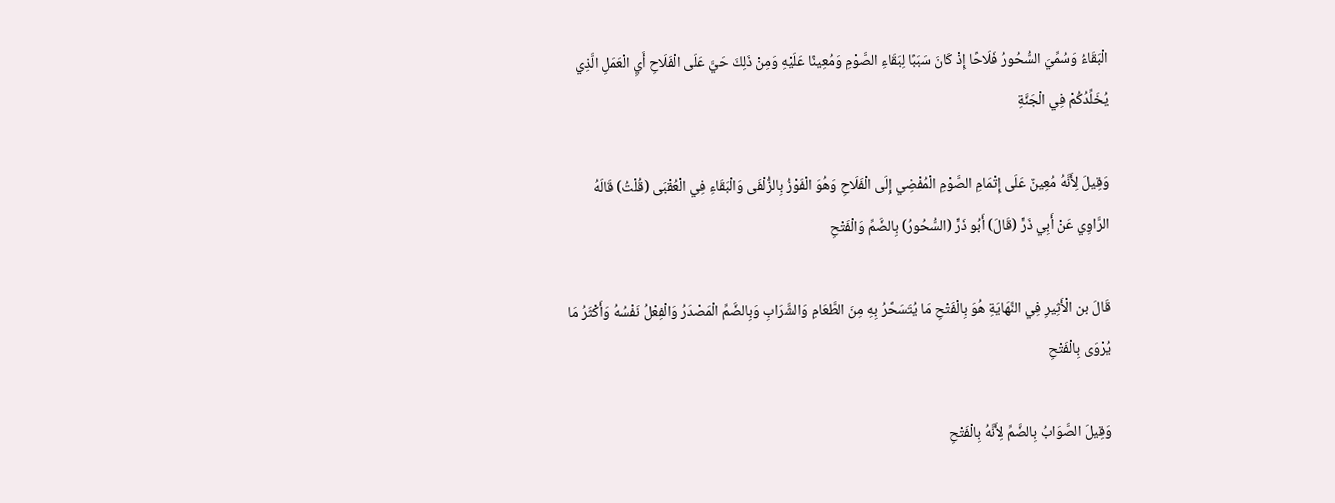الْبَقَاءُ وَسُمِّيَ السُّحُورُ فَلَاحًا إِذْ كَانَ سَبَبًا لِبَقَاءِ الصَّوْمِ وَمُعِينًا عَلَيْهِ وَمِنْ ذَلِكَ حَيَّ عَلَى الْفَلَاحِ أَيِ الْعَمَلِ الَّذِي يُخَلِّدُكُمْ فِي الْجَنَّةِ

وَقِيلَ لِأَنَّهُ مُعِينٌ عَلَى إِتْمَامِ الصَّوْمِ الْمُفْضِي إِلَى الْفَلَاحِ وَهُوَ الْفَوْزُ بِالزُّلْفَى وَالْبَقَاءِ فِي الْعُقْبَى (قُلْتُ) قَالَهُ الرَّاوِي عَنْ أَبِي ذَرٍّ (قَالَ) أَبُو ذَرٍّ (السُّحُورُ) بِالضَّمِّ وَالْفَتْحِ

قَالَ بن الْأَثِيرِ فِي النِّهَايَةِ هُوَ بِالْفَتْحِ مَا يُتَسَحَّرُ بِهِ مِنَ الطَّعَامِ وَالشَّرَابِ وَبِالضَّمِّ الْمَصْدَرُ وَالْفِعْلُ نَفْسُهُ وَأَكْثَرُ مَا يُرْوَى بِالْفَتْحِ

وَقِيلَ الصَّوَابُ بِالضَّمِّ لِأَنَّهُ بِالْفَتْحِ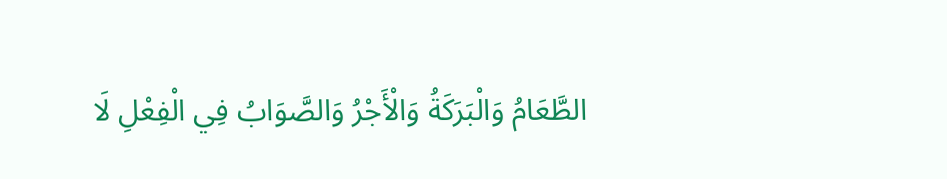الطَّعَامُ وَالْبَرَكَةُ وَالْأَجْرُ وَالصَّوَابُ فِي الْفِعْلِ لَا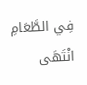فِي الطَّعَامِ انْتَهَى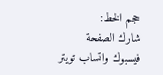حجم الخط:
شارك الصفحة
فيسبوك واتساب تويتر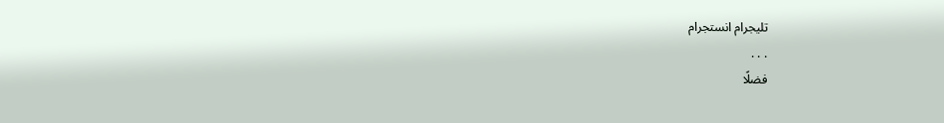تليجرام انستجرام
. . .
فضلًا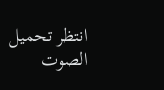انتظر تحميل الصوت